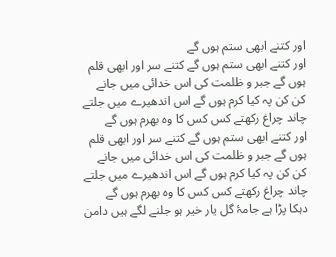اور کتنے ابھی ستم ہوں گے
اور کتنے ابھی ستم ہوں گے کتنے سر اور ابھی قلم ہوں گے جبر و ظلمت کی اس خدائی میں جانے کن کن پہ کیا کرم ہوں گے اس اندھیرے میں جلتے چاند چراغ رکھتے کس کس کا وہ بھرم ہوں گے
اور کتنے ابھی ستم ہوں گے کتنے سر اور ابھی قلم ہوں گے جبر و ظلمت کی اس خدائی میں جانے کن کن پہ کیا کرم ہوں گے اس اندھیرے میں جلتے چاند چراغ رکھتے کس کس کا وہ بھرم ہوں گے
دہکا پڑا ہے جامۂ گل یار خیر ہو جلنے لگے ہیں دامن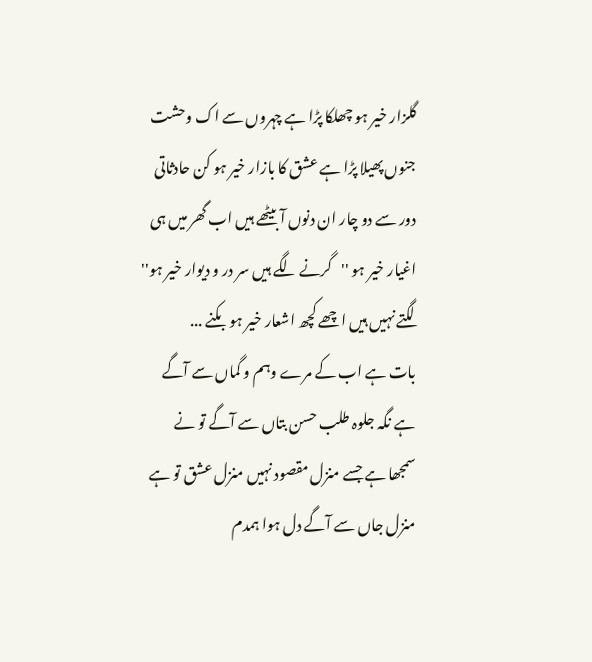گلزار خیر ہو چھلکا پڑا ہے چہروں سے اک وحشت جنوں پھیلا پڑا ہے عشق کا بازار خیر ہو کن حادثاتی دور سے دو چار ان دنوں آ بیٹھے ہیں اب گھر میں ہی اغیار خیر ہو ''گرنے لگے ہیں سر در و دیوار خیر ہو'' لگتے نہیں ہیں اچھے کچھ اشعار خیر ہو بکنے ...
بات ہے اب کے مرے وہم و گماں سے آگے ہے نگہ جلوہ طلب حسن بتاں سے آگے تو نے سمجھا ہے جسے منزل مقصود نہیں منزل عشق تو ہے منزل جاں سے آگے دل ہوا ہمدم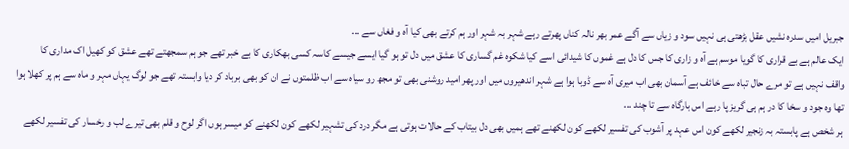جبریل امیں سدرہ نشیں عقل بڑھتی ہی نہیں سود و زیاں سے آگے عمر بھر نالہ کناں پھرتے رہے شہر بہ شہر اور ہم کرتے بھی کیا آہ و فغاں سے ...
ایک عالم ہے بے قراری کا گویا موسم ہے آہ و زاری کا جس کا دل ہے غموں کا شیدائی اسے کیا شکوہ غم گساری کا عشق میں دل تو ہو گیا ایسے جیسے کاسہ کسی بھکاری کا بے خبر تھے جو ہم سمجھتے تھے عشق کو کھیل اک مداری کا
واقف نہیں ہے تو مرے حال تباہ سے خائف ہے آسمان بھی اب میری آہ سے ڈوبا ہوا ہے شہر اندھیروں میں اور پھر امید روشنی بھی تو مجھ رو سیاہ سے اب ظلمتوں نے ان کو بھی برباد کر دیا وابستہ تھے جو لوگ یہاں مہر و ماہ سے ہم پر کھلا ہوا تھا وہ جود و سخا کا در ہم ہی گریز پا رہے اس بارگاہ سے تا چند ...
ہر شخص ہے پابستہ بہ زنجیر لکھے کون اس عہد پر آشوب کی تفسیر لکھے کون لکھنے تھے ہمیں بھی دل بیتاب کے حالات ہوتی ہے مگر درد کی تشہیر لکھے کون لکھنے کو میسر ہوں اگر لوح و قلم بھی تیرے لب و رخسار کی تفسیر لکھے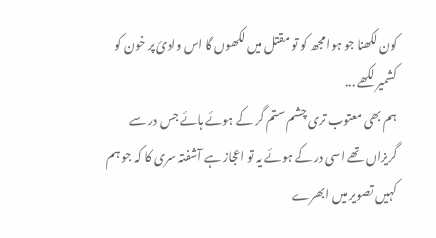کون لکھنا جو ہوا مجھ کو تو مقتل میں لکھوں گا اس وادیٔ پر خون کو کشمیر لکھے ...
ہم بھی معتوب تری چشم ستم گر کے ہوئے ہائے جس در سے گریزاں تھے اسی در کے ہوئے یہ تو اعجاز ہے آشفتہ سری کا کہ جو ہم کہیں تصویر میں ابھرے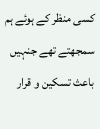کسی منظر کے ہوئے ہم سمجھتے تھے جنہیں باعث تسکین و قرار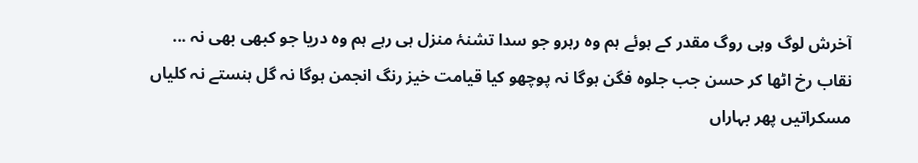آخرش لوگ وہی روگ مقدر کے ہوئے ہم وہ رہرو جو سدا تشنۂ منزل ہی رہے ہم وہ دریا جو کبھی بھی نہ ...
نقاب رخ اٹھا کر حسن جب جلوہ فگن ہوگا نہ پوچھو کیا قیامت خیز رنگ انجمن ہوگا نہ گل ہنستے نہ کلیاں مسکراتیں پھر بہاراں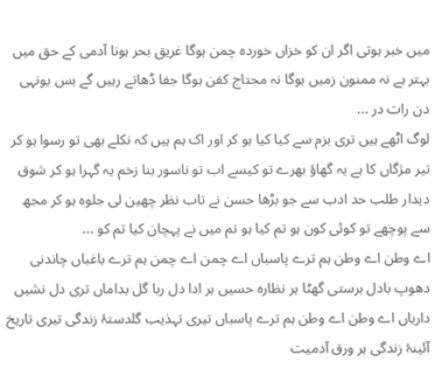میں خبر ہوتی اگر ان کو خزاں خوردہ چمن ہوگا غریق بحر ہونا آدمی کے حق میں بہتر ہے نہ ممنون زمیں ہوگا نہ محتاج کفن ہوگا جفا ڈھاتے رہیں گے بس یونہی دن رات در ...
لوگ اٹھے ہیں تری بزم سے کیا کیا ہو کر اور اک ہم ہیں کہ نکلے بھی تو رسوا ہو کر تیر مژگاں کا ہے یہ گھاؤ بھرے تو کیسے اب تو ناسور بنا زخم یہ گہرا ہو کر شوق دیدار طلب حد ادب سے جو بڑھا حسن نے تاب نظر چھین لی جلوہ ہو کر مجھ سے پوچھے تو کوئی کون ہو تم کیا ہو تم میں نے پہچان کیا تم کو ...
اے وطن اے وطن ہم ترے پاسباں اے چمن اے چمن ہم ترے باغباں چاندنی دھوپ بادل برستی گھٹا ہر نظارہ حسیں ہر ادا دل ربا گل بداماں تری دل نشیں داریاں اے وطن اے وطن ہم ترے پاسباں تیری تہذیب گلدستۂ زندگی تیری تاریخ آئینۂ زندگی ہر ورق آدمیت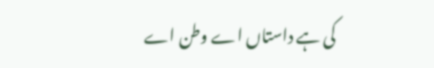کی ہے داستاں اے وطن اے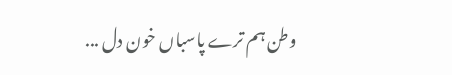وطن ہم ترے پاسباں خون دل ...